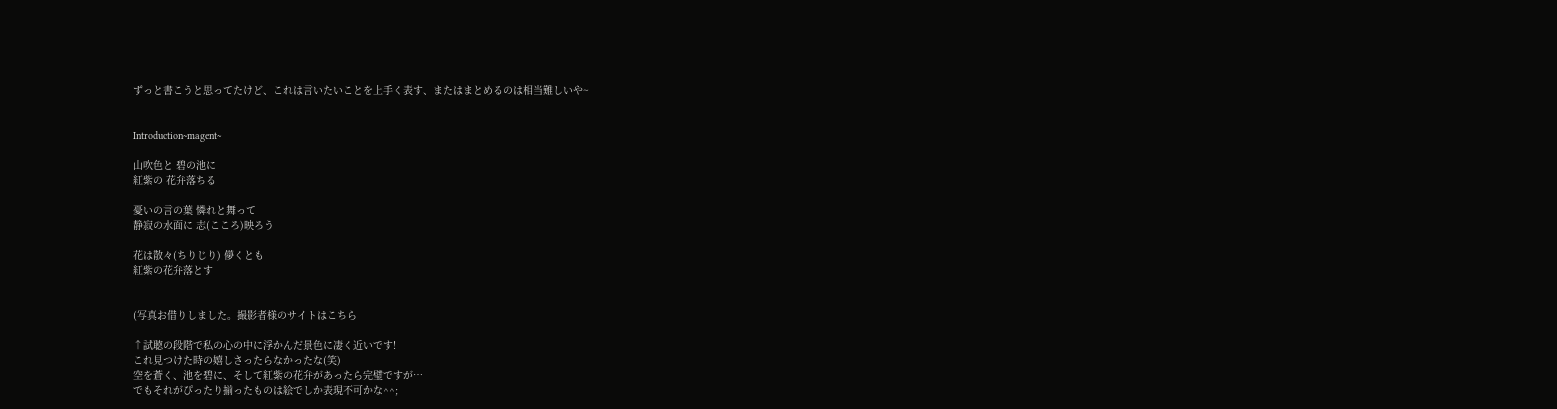ずっと書こうと思ってたけど、これは言いたいことを上手く表す、またはまとめるのは相当難しいや~


Introduction~magent~

山吹色と 碧の池に
紅紫の 花弁落ちる

憂いの言の葉 憐れと舞って
静寂の水面に 志(こころ)映ろう

花は散々(ちりじり) 儚くとも
紅紫の花弁落とす


(写真お借りしました。撮影者様のサイトはこちら

↑試聴の段階で私の心の中に浮かんだ景色に凄く近いです!
これ見つけた時の嬉しさったらなかったな(笑)
空を蒼く、池を碧に、そして紅紫の花弁があったら完璧ですが…
でもそれがぴったり揃ったものは絵でしか表現不可かな^^;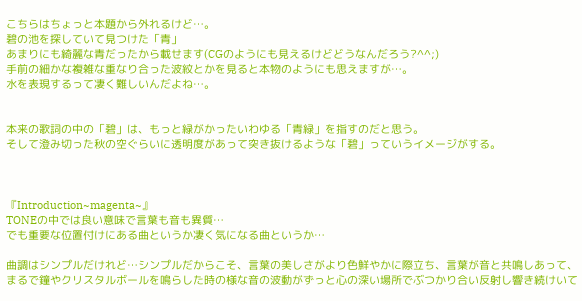こちらはちょっと本題から外れるけど…。
碧の池を探していて見つけた「青」
あまりにも綺麗な青だったから載せます(CGのようにも見えるけどどうなんだろう?^^;)
手前の細かな複雑な重なり合った波紋とかを見ると本物のようにも思えますが…。
水を表現するって凄く難しいんだよね…。


本来の歌詞の中の「碧」は、もっと緑がかったいわゆる「青緑」を指すのだと思う。
そして澄み切った秋の空ぐらいに透明度があって突き抜けるような「碧」っていうイメージがする。



『Introduction~magenta~』
TONEの中では良い意味で言葉も音も異質…
でも重要な位置付けにある曲というか凄く気になる曲というか…

曲調はシンプルだけれど…シンプルだからこそ、言葉の美しさがより色鮮やかに際立ち、言葉が音と共鳴しあって、
まるで鐘やクリスタルボールを鳴らした時の様な音の波動がずっと心の深い場所でぶつかり合い反射し響き続けいて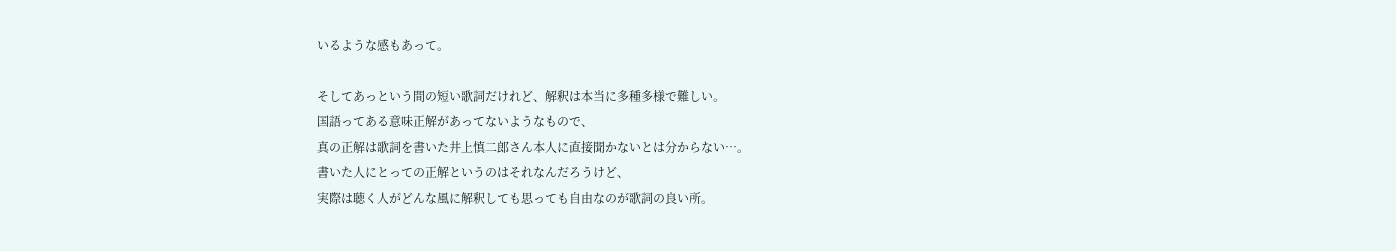いるような感もあって。

そしてあっという間の短い歌詞だけれど、解釈は本当に多種多様で難しい。
国語ってある意味正解があってないようなもので、
真の正解は歌詞を書いた井上慎二郎さん本人に直接聞かないとは分からない…。
書いた人にとっての正解というのはそれなんだろうけど、
実際は聴く人がどんな風に解釈しても思っても自由なのが歌詞の良い所。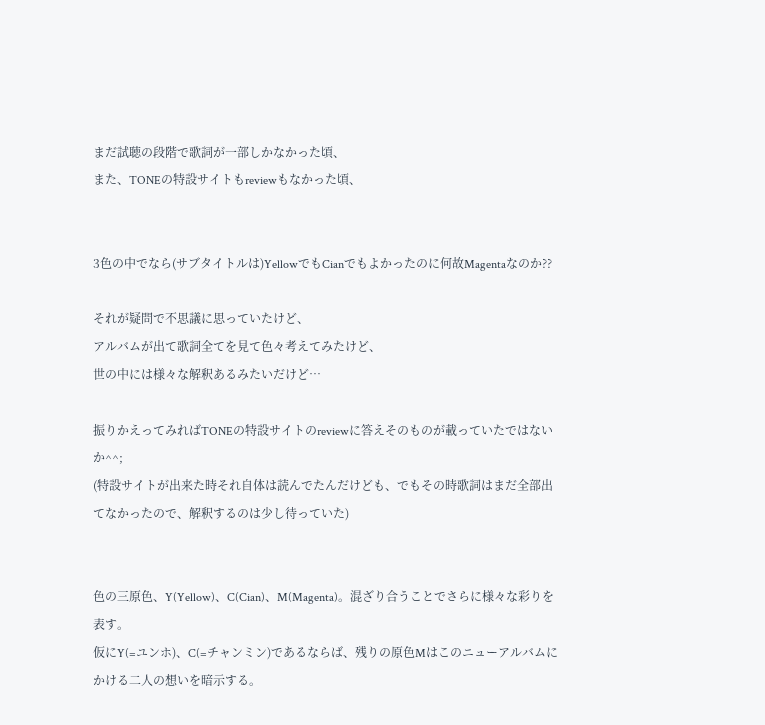まだ試聴の段階で歌詞が一部しかなかった頃、
また、TONEの特設サイトもreviewもなかった頃、


3色の中でなら(サブタイトルは)YellowでもCianでもよかったのに何故Magentaなのか??

それが疑問で不思議に思っていたけど、
アルバムが出て歌詞全てを見て色々考えてみたけど、
世の中には様々な解釈あるみたいだけど…

振りかえってみればTONEの特設サイトのreviewに答えそのものが載っていたではないか^^;
(特設サイトが出来た時それ自体は読んでたんだけども、でもその時歌詞はまだ全部出てなかったので、解釈するのは少し待っていた)


色の三原色、Y(Yellow)、C(Cian)、M(Magenta)。混ざり合うことでさらに様々な彩りを表す。
仮にY(=ユンホ)、C(=チャンミン)であるならば、残りの原色Mはこのニューアルバムにかける二人の想いを暗示する。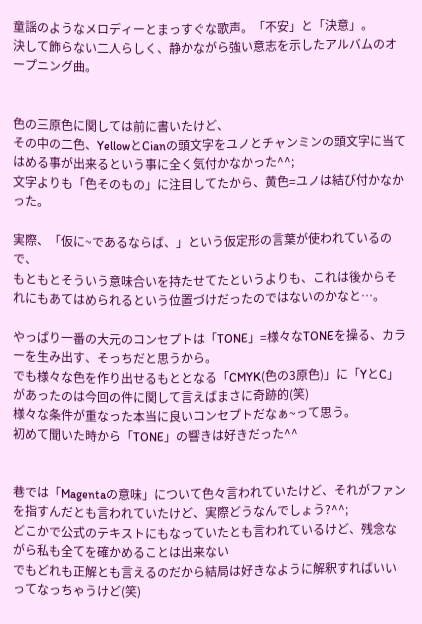童謡のようなメロディーとまっすぐな歌声。「不安」と「決意」。
決して飾らない二人らしく、静かながら強い意志を示したアルバムのオープニング曲。


色の三原色に関しては前に書いたけど、
その中の二色、YellowとCianの頭文字をユノとチャンミンの頭文字に当てはめる事が出来るという事に全く気付かなかった^^;
文字よりも「色そのもの」に注目してたから、黄色=ユノは結び付かなかった。

実際、「仮に~であるならば、」という仮定形の言葉が使われているので、
もともとそういう意味合いを持たせてたというよりも、これは後からそれにもあてはめられるという位置づけだったのではないのかなと…。

やっぱり一番の大元のコンセプトは「TONE」=様々なTONEを操る、カラーを生み出す、そっちだと思うから。
でも様々な色を作り出せるもととなる「CMYK(色の3原色)」に「YとC」があったのは今回の件に関して言えばまさに奇跡的(笑)
様々な条件が重なった本当に良いコンセプトだなぁ~って思う。
初めて聞いた時から「TONE」の響きは好きだった^^


巷では「Magentaの意味」について色々言われていたけど、それがファンを指すんだとも言われていたけど、実際どうなんでしょう?^^;
どこかで公式のテキストにもなっていたとも言われているけど、残念ながら私も全てを確かめることは出来ない
でもどれも正解とも言えるのだから結局は好きなように解釈すればいいってなっちゃうけど(笑)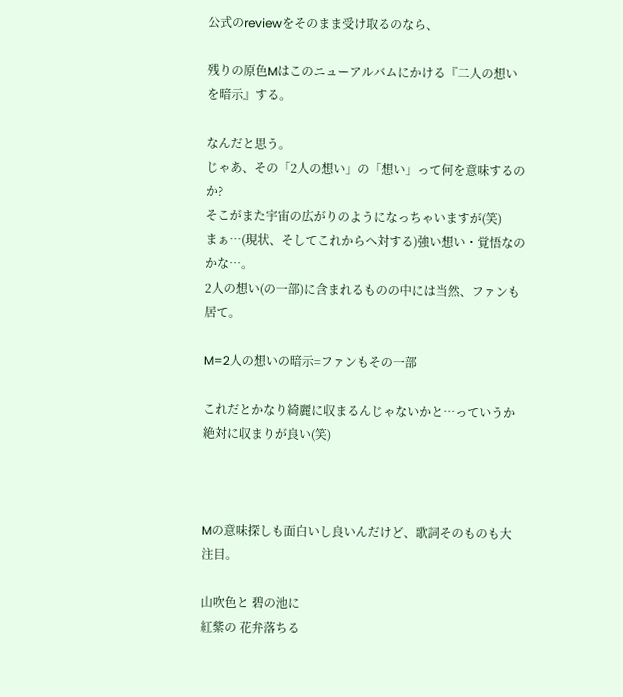公式のreviewをそのまま受け取るのなら、

残りの原色Mはこのニューアルバムにかける『二人の想いを暗示』する。

なんだと思う。
じゃあ、その「2人の想い」の「想い」って何を意味するのか?
そこがまた宇宙の広がりのようになっちゃいますが(笑)
まぁ…(現状、そしてこれからへ対する)強い想い・覚悟なのかな…。
2人の想い(の一部)に含まれるものの中には当然、ファンも居て。

M=2人の想いの暗示=ファンもその一部

これだとかなり綺麗に収まるんじゃないかと…っていうか絶対に収まりが良い(笑)



Mの意味探しも面白いし良いんだけど、歌詞そのものも大注目。

山吹色と 碧の池に
紅紫の 花弁落ちる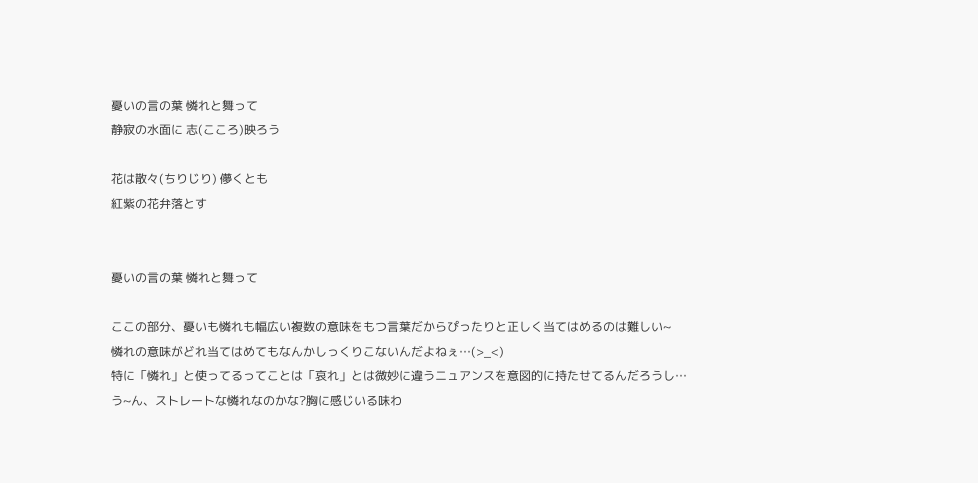憂いの言の葉 憐れと舞って
静寂の水面に 志(こころ)映ろう

花は散々(ちりじり) 儚くとも
紅紫の花弁落とす


憂いの言の葉 憐れと舞って

ここの部分、憂いも憐れも幅広い複数の意味をもつ言葉だからぴったりと正しく当てはめるのは難しい~
憐れの意味がどれ当てはめてもなんかしっくりこないんだよねぇ…(>_<)
特に「憐れ」と使ってるってことは「哀れ」とは微妙に違うニュアンスを意図的に持たせてるんだろうし…
う~ん、ストレートな憐れなのかな?胸に感じいる味わ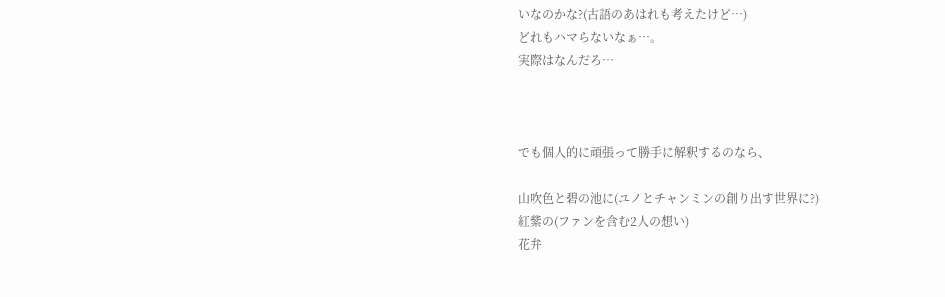いなのかな?(古語のあはれも考えたけど…)
どれもハマらないなぁ…。
実際はなんだろ…



でも個人的に頑張って勝手に解釈するのなら、

山吹色と碧の池に(ユノとチャンミンの創り出す世界に?)
紅紫の(ファンを含む2人の想い)
花弁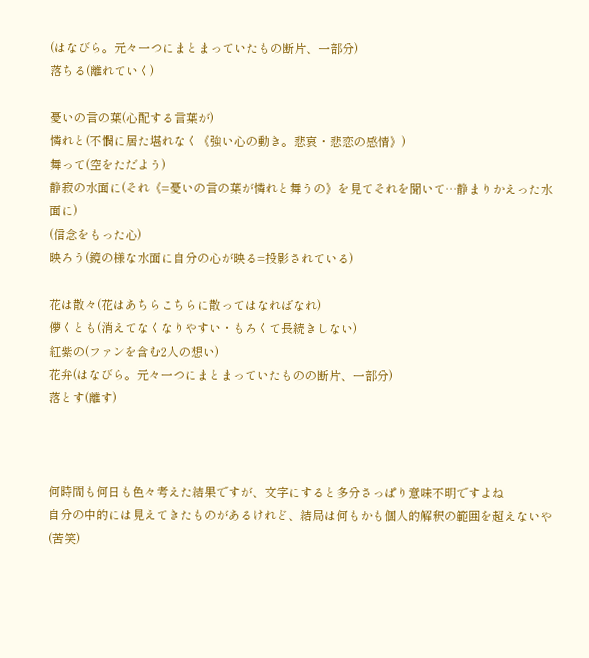(はなびら。元々一つにまとまっていたもの断片、一部分)
落ちる(離れていく)

憂いの言の葉(心配する言葉が)
憐れと(不憫に居た堪れなく《強い心の動き。悲哀・悲恋の感情》)
舞って(空をただよう)
静寂の水面に(それ《=憂いの言の葉が憐れと舞うの》を見てそれを聞いて…静まりかえった水面に)
(信念をもった心)
映ろう(鏡の様な水面に自分の心が映る=投影されている)

花は散々(花はあちらこちらに散ってはなればなれ)
儚くとも(消えてなくなりやすい・もろくて長続きしない)
紅紫の(ファンを含む2人の想い)
花弁(はなびら。元々一つにまとまっていたものの断片、一部分)
落とす(離す)



何時間も何日も色々考えた結果ですが、文字にすると多分さっぱり意味不明ですよね
自分の中的には見えてきたものがあるけれど、結局は何もかも個人的解釈の範囲を超えないや(苦笑)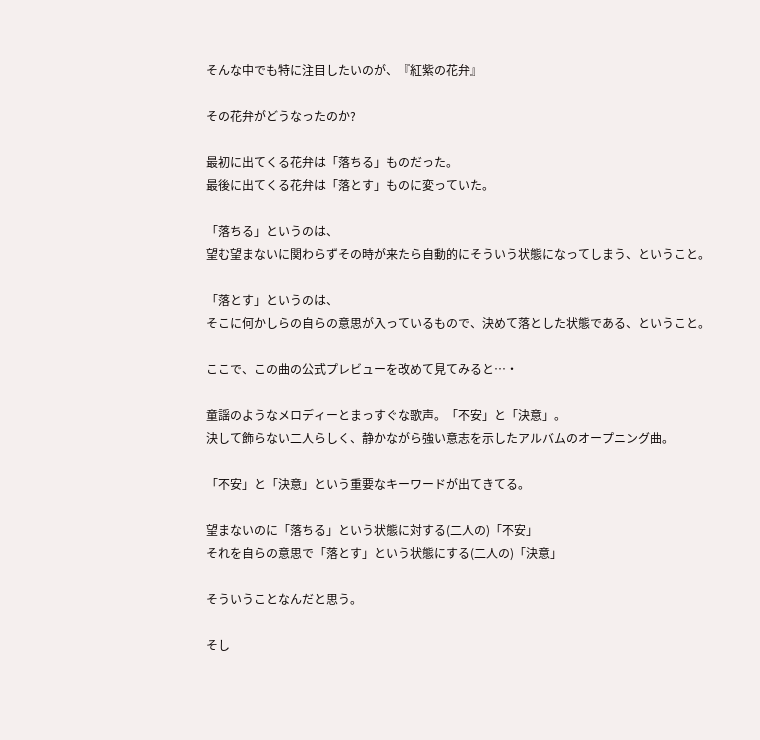そんな中でも特に注目したいのが、『紅紫の花弁』

その花弁がどうなったのか?

最初に出てくる花弁は「落ちる」ものだった。
最後に出てくる花弁は「落とす」ものに変っていた。

「落ちる」というのは、
望む望まないに関わらずその時が来たら自動的にそういう状態になってしまう、ということ。

「落とす」というのは、
そこに何かしらの自らの意思が入っているもので、決めて落とした状態である、ということ。

ここで、この曲の公式プレビューを改めて見てみると…・

童謡のようなメロディーとまっすぐな歌声。「不安」と「決意」。
決して飾らない二人らしく、静かながら強い意志を示したアルバムのオープニング曲。

「不安」と「決意」という重要なキーワードが出てきてる。

望まないのに「落ちる」という状態に対する(二人の)「不安」
それを自らの意思で「落とす」という状態にする(二人の)「決意」

そういうことなんだと思う。

そし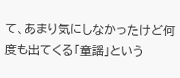て、あまり気にしなかったけど何度も出てくる「童謡」という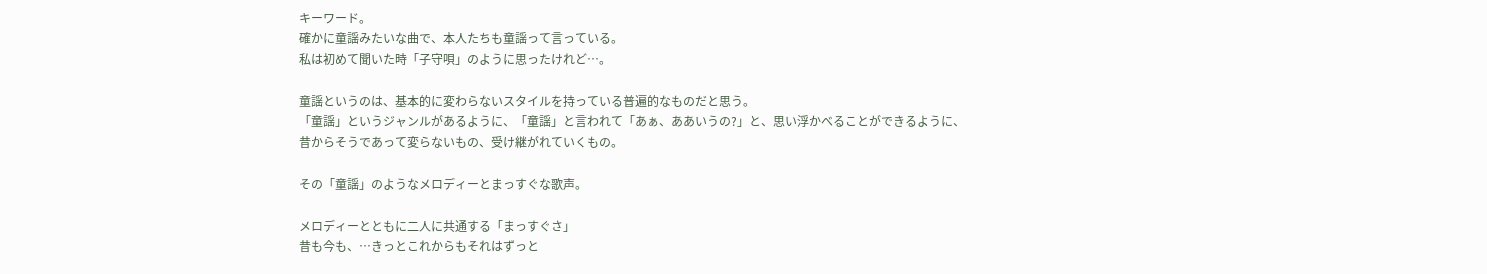キーワード。
確かに童謡みたいな曲で、本人たちも童謡って言っている。
私は初めて聞いた時「子守唄」のように思ったけれど…。

童謡というのは、基本的に変わらないスタイルを持っている普遍的なものだと思う。
「童謡」というジャンルがあるように、「童謡」と言われて「あぁ、ああいうの?」と、思い浮かべることができるように、
昔からそうであって変らないもの、受け継がれていくもの。

その「童謡」のようなメロディーとまっすぐな歌声。

メロディーとともに二人に共通する「まっすぐさ」
昔も今も、…きっとこれからもそれはずっと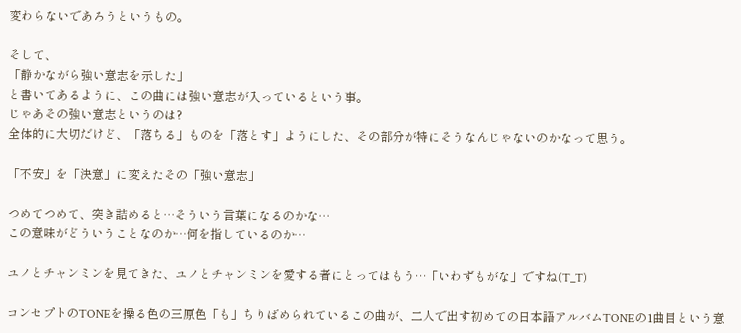変わらないであろうというもの。

そして、
「静かながら強い意志を示した」
と書いてあるように、この曲には強い意志が入っているという事。
じゃあその強い意志というのは?
全体的に大切だけど、「落ちる」ものを「落とす」ようにした、その部分が特にそうなんじゃないのかなって思う。

「不安」を「決意」に変えたその「強い意志」

つめてつめて、突き詰めると…そういう言葉になるのかな…
この意味がどういうことなのか…何を指しているのか…

ユノとチャンミンを見てきた、ユノとチャンミンを愛する者にとってはもう…「いわずもがな」ですね(T_T)

コンセプトのTONEを操る色の三原色「も」ちりばめられているこの曲が、二人で出す初めての日本語アルバムTONEの1曲目という意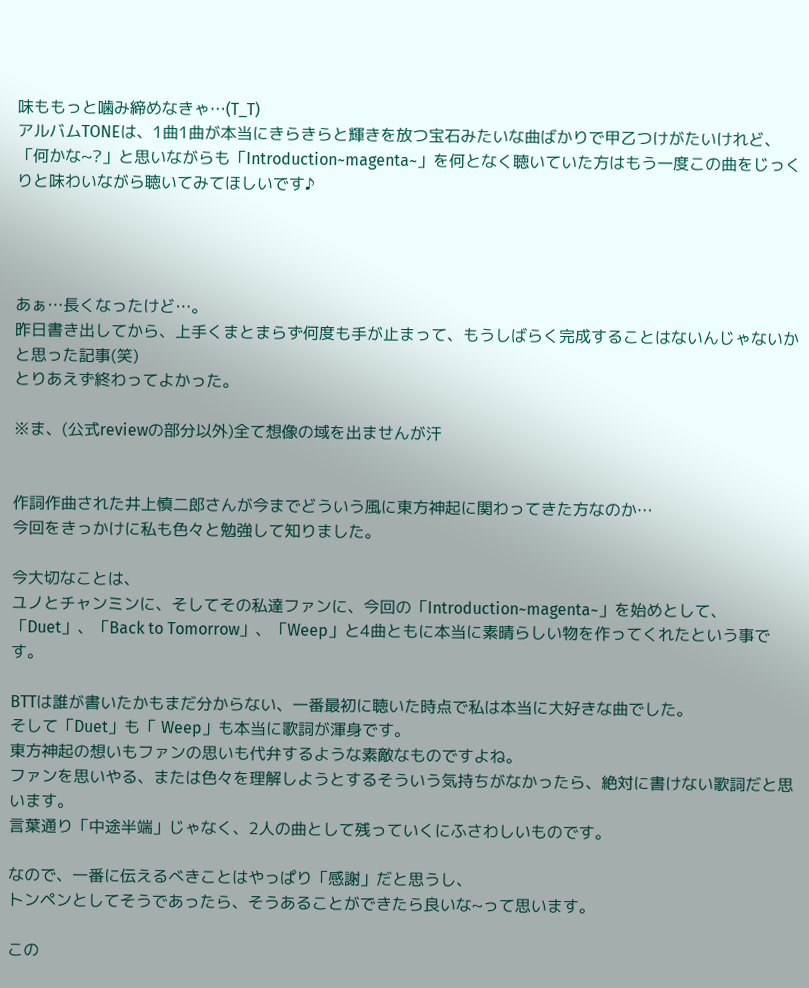味ももっと噛み締めなきゃ…(T_T)
アルバムTONEは、1曲1曲が本当にきらきらと輝きを放つ宝石みたいな曲ばかりで甲乙つけがたいけれど、
「何かな~?」と思いながらも「Introduction~magenta~」を何となく聴いていた方はもう一度この曲をじっくりと味わいながら聴いてみてほしいです♪




あぁ…長くなったけど…。
昨日書き出してから、上手くまとまらず何度も手が止まって、もうしばらく完成することはないんじゃないかと思った記事(笑)
とりあえず終わってよかった。

※ま、(公式reviewの部分以外)全て想像の域を出ませんが汗


作詞作曲された井上慎二郎さんが今までどういう風に東方神起に関わってきた方なのか…
今回をきっかけに私も色々と勉強して知りました。

今大切なことは、
ユノとチャンミンに、そしてその私達ファンに、今回の「Introduction~magenta~」を始めとして、
「Duet」、「Back to Tomorrow」、「Weep」と4曲ともに本当に素晴らしい物を作ってくれたという事です。

BTTは誰が書いたかもまだ分からない、一番最初に聴いた時点で私は本当に大好きな曲でした。
そして「Duet」も「 Weep」も本当に歌詞が渾身です。
東方神起の想いもファンの思いも代弁するような素敵なものですよね。
ファンを思いやる、または色々を理解しようとするそういう気持ちがなかったら、絶対に書けない歌詞だと思います。
言葉通り「中途半端」じゃなく、2人の曲として残っていくにふさわしいものです。

なので、一番に伝えるべきことはやっぱり「感謝」だと思うし、
トンペンとしてそうであったら、そうあることができたら良いな~って思います。

この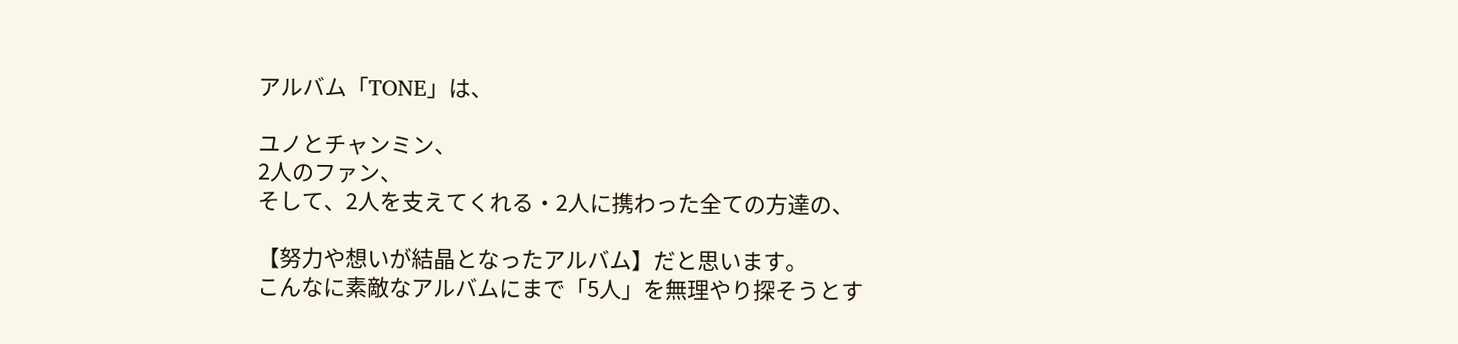アルバム「TONE」は、

ユノとチャンミン、
2人のファン、
そして、2人を支えてくれる・2人に携わった全ての方達の、

【努力や想いが結晶となったアルバム】だと思います。
こんなに素敵なアルバムにまで「5人」を無理やり探そうとす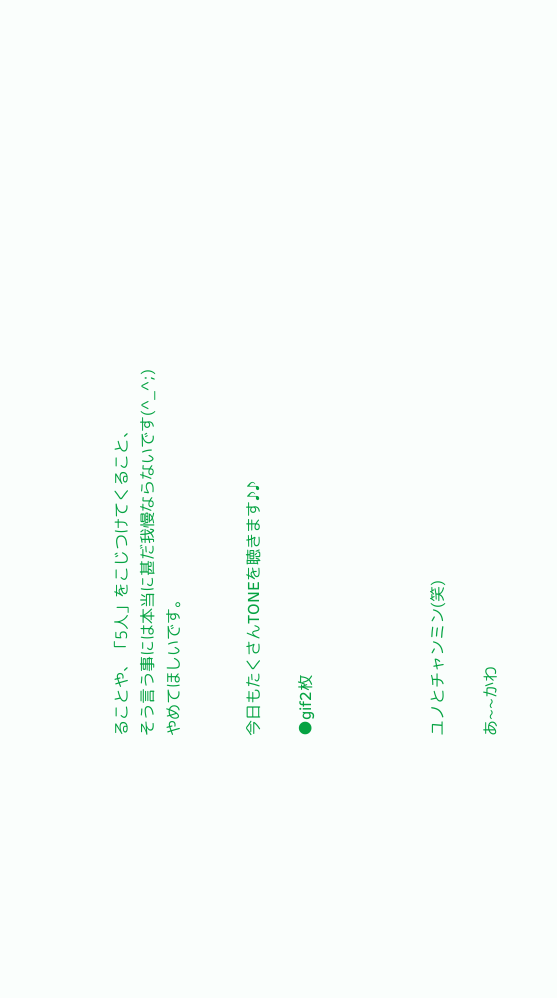ることや、「5人」をこじつけてくること、
そう言う事には本当に甚だ我慢ならないです(^_^;)
やめてほしいです。


今日もたくさんTONEを聴きます♪♪

●gif2枚




ユノとチャンミン(笑)

あ~~かわ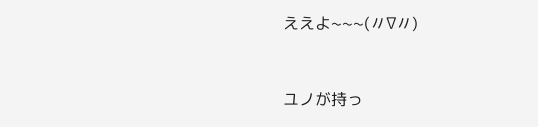ええよ~~~(〃∇〃)


ユノが持っ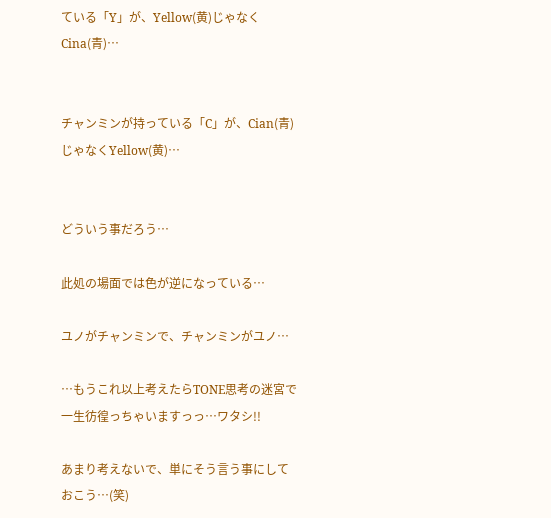ている「Y」が、Yellow(黄)じゃなくCina(青)…


チャンミンが持っている「C」が、Cian(青)じゃなくYellow(黄)…


どういう事だろう…

此処の場面では色が逆になっている…

ユノがチャンミンで、チャンミンがユノ…

…もうこれ以上考えたらTONE思考の迷宮で一生彷徨っちゃいますっっ…ワタシ!!

あまり考えないで、単にそう言う事にしておこう…(笑)